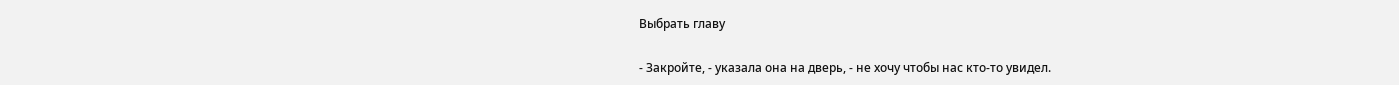Выбрать главу

- Закройте, - указала она на дверь, - не хочу чтобы нас кто-то увидел.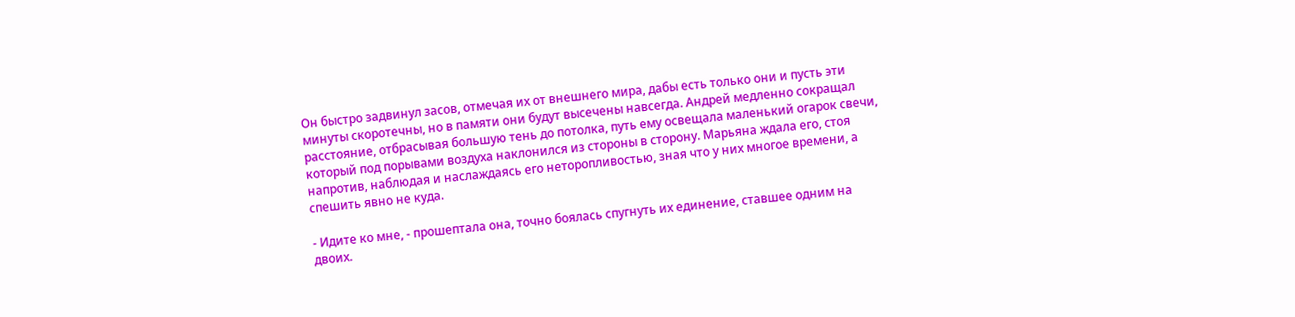Он быстро задвинул засов, отмечая их от внешнего мира, дабы есть только они и пусть эти минуты скоротечны, но в памяти они будут высечены навсегда. Андрей медленно сокращал расстояние, отбрасывая большую тень до потолка, путь ему освещала маленький огарок свечи, который под порывами воздуха наклонился из стороны в сторону. Марьяна ждала его, стоя напротив, наблюдая и наслаждаясь его неторопливостью, зная что у них многое времени, а спешить явно не куда.

- Идите ко мне, - прошептала она, точно боялась спугнуть их единение, ставшее одним на двоих.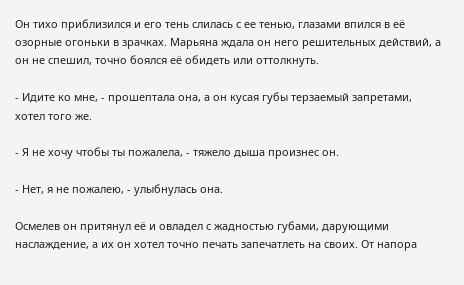Он тихо приблизился и его тень слилась с ее тенью, глазами впился в её озорные огоньки в зрачках. Марьяна ждала он него решительных действий, а он не спешил, точно боялся её обидеть или оттолкнуть.

- Идите ко мне, - прошептала она, а он кусая губы терзаемый запретами, хотел того же.

- Я не хочу чтобы ты пожалела, - тяжело дыша произнес он.

- Нет, я не пожалею, - улыбнулась она.

Осмелев он притянул её и овладел с жадностью губами, дарующими наслаждение, а их он хотел точно печать запечатлеть на своих. От напора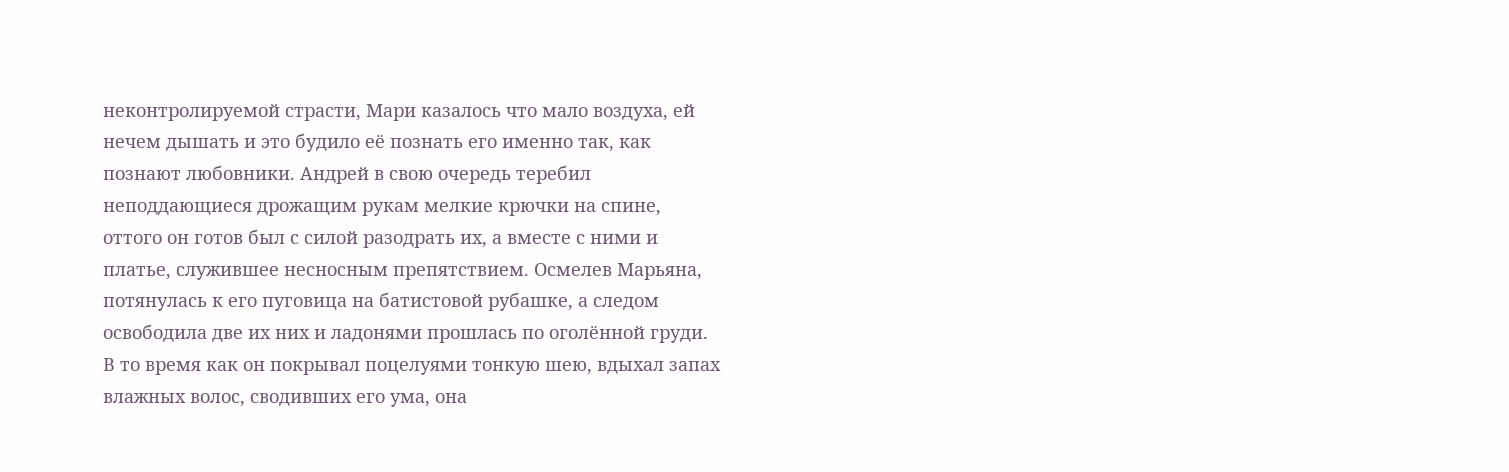неконтролируемой страсти, Мари казалось что мало воздуха, ей нечем дышать и это будило её познать его именно так, как познают любовники. Андрей в свою очередь теребил неподдающиеся дрожащим рукам мелкие крючки на спине, оттого он готов был с силой разодрать их, а вместе с ними и платье, служившее несносным препятствием. Осмелев Марьяна, потянулась к его пуговица на батистовой рубашке, а следом освободила две их них и ладонями прошлась по оголённой груди. В то время как он покрывал поцелуями тонкую шею, вдыхал запах влажных волос, сводивших его ума, она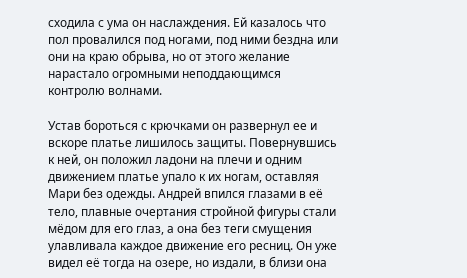сходила с ума он наслаждения. Ей казалось что пол провалился под ногами, под ними бездна или они на краю обрыва, но от этого желание нарастало огромными неподдающимся контролю волнами.

Устав бороться с крючками он развернул ее и вскоре платье лишилось защиты. Повернувшись к ней, он положил ладони на плечи и одним движением платье упало к их ногам, оставляя Мари без одежды. Андрей впился глазами в её тело, плавные очертания стройной фигуры стали мёдом для его глаз, а она без теги смущения улавливала каждое движение его ресниц. Он уже видел её тогда на озере, но издали, в близи она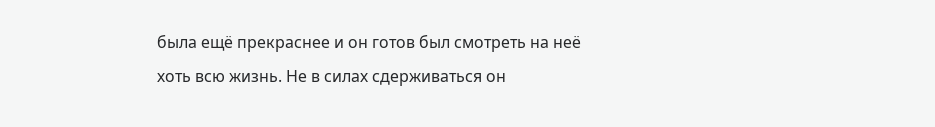была ещё прекраснее и он готов был смотреть на неё хоть всю жизнь. Не в силах сдерживаться он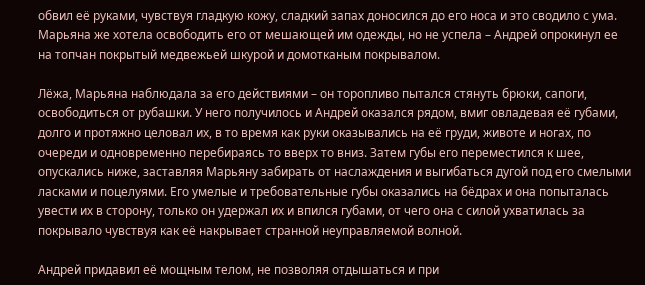обвил её руками, чувствуя гладкую кожу, сладкий запах доносился до его носа и это сводило с ума. Марьяна же хотела освободить его от мешающей им одежды, но не успела – Андрей опрокинул ее на топчан покрытый медвежьей шкурой и домотканым покрывалом.

Лёжа, Марьяна наблюдала за его действиями – он торопливо пытался стянуть брюки, сапоги, освободиться от рубашки. У него получилось и Андрей оказался рядом, вмиг овладевая её губами, долго и протяжно целовал их, в то время как руки оказывались на её груди, животе и ногах, по очереди и одновременно перебираясь то вверх то вниз. Затем губы его переместился к шее, опускались ниже, заставляя Марьяну забирать от наслаждения и выгибаться дугой под его смелыми ласками и поцелуями. Его умелые и требовательные губы оказались на бёдрах и она попыталась увести их в сторону, только он удержал их и впился губами, от чего она с силой ухватилась за покрывало чувствуя как её накрывает странной неуправляемой волной.

Андрей придавил её мощным телом, не позволяя отдышаться и при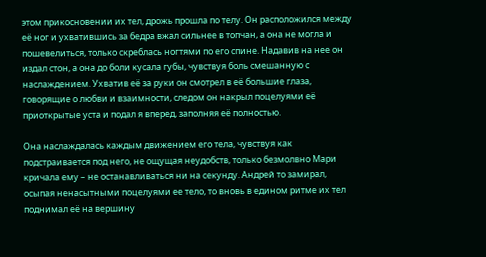этом прикосновении их тел, дрожь прошла по телу. Он расположился между её ног и ухватившись за бедра вжал сильнее в топчан, а она не могла и пошевелиться, только скреблась ногтями по его спине. Надавив на нее он издал стон, а она до боли кусала губы, чувствуя боль смешанную с наслаждением. Ухватив её за руки он смотрел в её большие глаза, говорящие о любви и взаимности, следом он накрыл поцелуями её приоткрытые уста и подал я вперед, заполняя её полностью.

Она наслаждалась каждым движением его тела, чувствуя как подстраивается под него, не ощущая неудобств, только безмолвно Мари кричала ему – не останавливаться ни на секунду. Андрей то замирал, осыпая ненасытными поцелуями ее тело, то вновь в едином ритме их тел поднимал её на вершину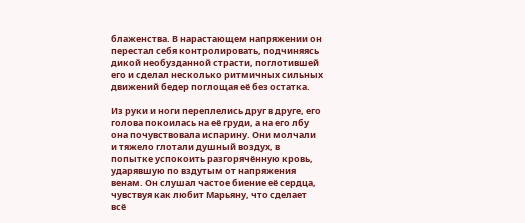блаженства. В нарастающем напряжении он перестал себя контролировать, подчиняясь дикой необузданной страсти, поглотившей его и сделал несколько ритмичных сильных движений бедер поглощая её без остатка.

Из руки и ноги переплелись друг в друге, его голова покоилась на её груди, а на его лбу она почувствовала испарину. Они молчали и тяжело глотали душный воздух, в попытке успокоить разгорячённую кровь, ударявшую по вздутым от напряжения венам. Он слушал частое биение её сердца, чувствуя как любит Марьяну, что сделает всё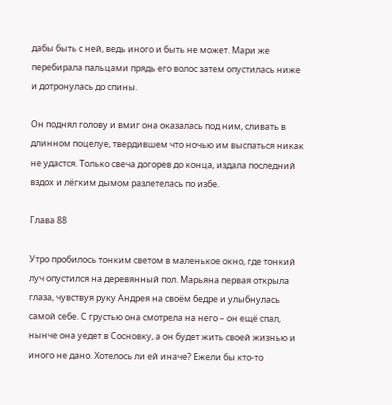дабы быть с ней, ведь иного и быть не может. Мари же перебирала пальцами прядь его волос затем опустилась ниже и дотронулась до спины.

Он поднял голову и вмиг она оказалась под ним, сливать в длинном поцелуе, твердившем что ночью им выспаться никак не удастся. Только свеча догорев до конца, издала последний вздох и лёгким дымом разлетелась по избе.

Глава 88

Утро пробилось тонким светом в маленькое окно, где тонкий луч опустился на деревянный пол. Марьяна первая открыла глаза, чувствуя руку Андрея на своём бедре и улыбнулась самой себе. С грустью она смотрела на него – он ещё спал, нынче она уедет в Сосновку, а он будет жить своей жизнью и иного не дано. Хотелось ли ей иначе? Ежели бы кто-то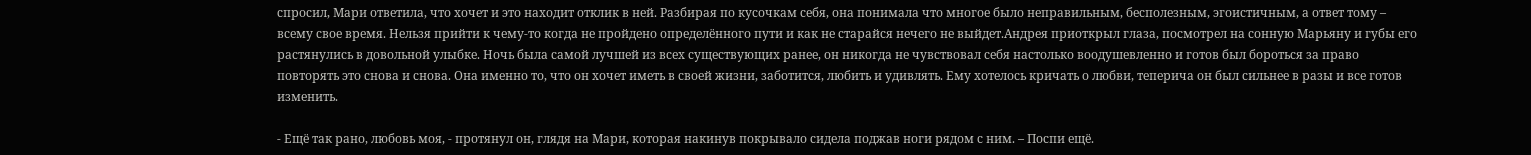спросил, Мари ответила, что хочет и это находит отклик в ней. Разбирая по кусочкам себя, она понимала что многое было неправильным, бесполезным, эгоистичным, а ответ тому – всему свое время. Нельзя прийти к чему-то когда не пройдено определённого пути и как не старайся нечего не выйдет.Андрея приоткрыл глаза, посмотрел на сонную Марьяну и губы его растянулись в довольной улыбке. Ночь была самой лучшей из всех существующих ранее, он никогда не чувствовал себя настолько воодушевленно и готов был бороться за право повторять это снова и снова. Она именно то, что он хочет иметь в своей жизни, заботится, любить и удивлять. Ему хотелось кричать о любви, теперича он был сильнее в разы и все готов изменить.

- Ещё так рано, любовь моя, - протянул он, глядя на Мари, которая накинув покрывало сидела поджав ноги рядом с ним. – Поспи ещё.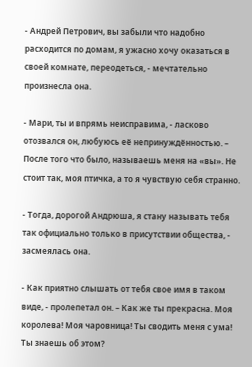- Андрей Петрович, вы забыли что надобно расходится по домам, я ужасно хочу оказаться в своей комнате, переодеться, - мечтательно произнесла она.

- Мари, ты и впрямь неисправима, - ласково отозвался он, любуюсь её непринуждённостью. – После того что было, называешь меня на «вы». Не стоит так, моя птичка, а то я чувствую себя странно.

- Тогда, дорогой Андрюша, я стану называть тебя так официально только в присутствии общества, - засмеялась она.

- Как приятно слышать от тебя свое имя в таком виде, - пролепетал он. – Как же ты прекрасна. Моя королева! Моя чаровница! Ты сводить меня с ума! Ты знаешь об этом?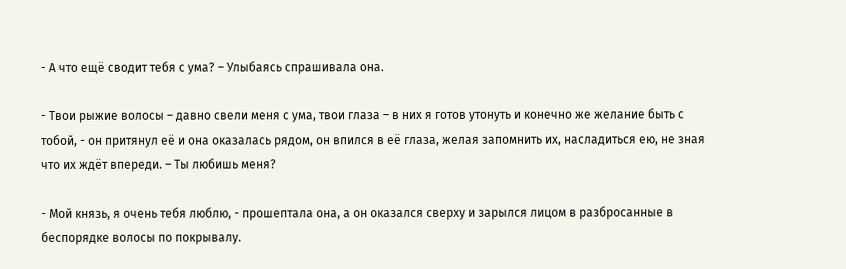- А что ещё сводит тебя с ума? – Улыбаясь спрашивала она.

- Твои рыжие волосы – давно свели меня с ума, твои глаза – в них я готов утонуть и конечно же желание быть с тобой, - он притянул её и она оказалась рядом, он впился в её глаза, желая запомнить их, насладиться ею, не зная что их ждёт впереди. – Ты любишь меня?

- Мой князь, я очень тебя люблю, - прошептала она, а он оказался сверху и зарылся лицом в разбросанные в беспорядке волосы по покрывалу.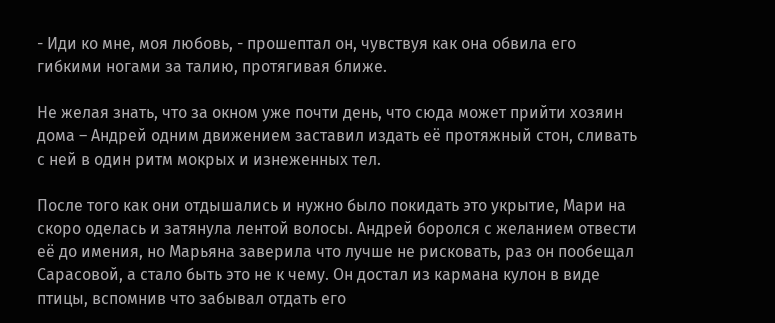- Иди ко мне, моя любовь, - прошептал он, чувствуя как она обвила его гибкими ногами за талию, протягивая ближе.

Не желая знать, что за окном уже почти день, что сюда может прийти хозяин дома – Андрей одним движением заставил издать её протяжный стон, сливать с ней в один ритм мокрых и изнеженных тел.

После того как они отдышались и нужно было покидать это укрытие, Мари на скоро оделась и затянула лентой волосы. Андрей боролся с желанием отвести её до имения, но Марьяна заверила что лучше не рисковать, раз он пообещал Сарасовой, а стало быть это не к чему. Он достал из кармана кулон в виде птицы, вспомнив что забывал отдать его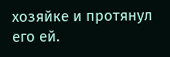хозяйке и протянул его ей.